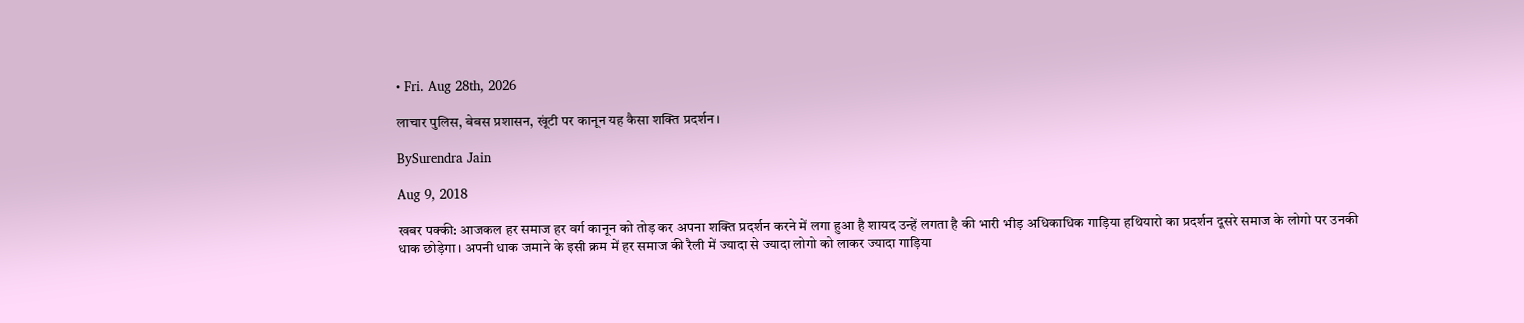• Fri. Aug 28th, 2026

लाचार पुलिस, बेबस प्रशासन, खूंटी पर कानून यह कैसा शक्ति प्रदर्शन।

BySurendra Jain

Aug 9, 2018

खबर पक्की: आजकल हर समाज हर वर्ग कानून को तोड़ कर अपना शक्ति प्रदर्शन करने में लगा हुआ है शायद उन्हें लगता है की भारी भीड़ अधिकाधिक गाड़िया हथियारो का प्रदर्शन दूसरे समाज के लोगो पर उनकी धाक छोड़ेगा। अपनी धाक जमाने के इसी क्रम में हर समाज की रैली में ज्यादा से ज्यादा लोगो को लाकर ज्यादा गाड़िया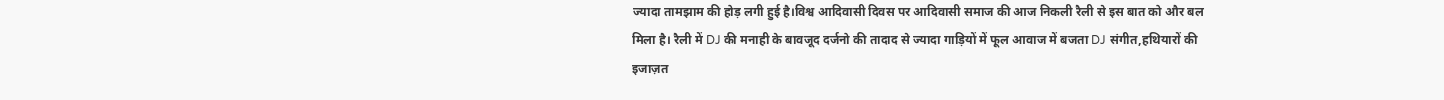ज्यादा तामझाम की होड़ लगी हुई है।विश्व आदिवासी दिवस पर आदिवासी समाज की आज निकली रैली से इस बात को और बल मिला है। रैली में DJ की मनाही के बावजूद दर्जनो की तादाद से ज्यादा गाड़ियों में फूल आवाज में बजता DJ संगीत,हथियारों की इजाज़त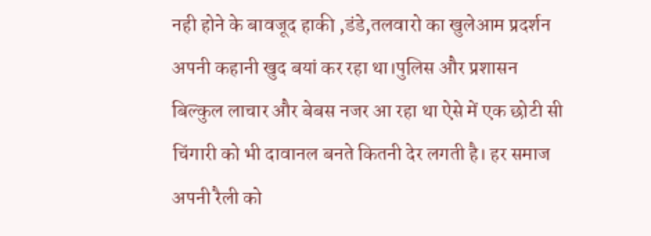नही होने के बावजूद हाकी ,डंडे,तलवारो का खुलेआम प्रदर्शन अपनी कहानी खुद बयां कर रहा था।पुलिस और प्रशासन बिल्कुल लाचार और बेबस नजर आ रहा था ऐसे में एक छोटी सी चिंगारी को भी दावानल बनते कितनी देर लगती है। हर समाज अपनी रैली को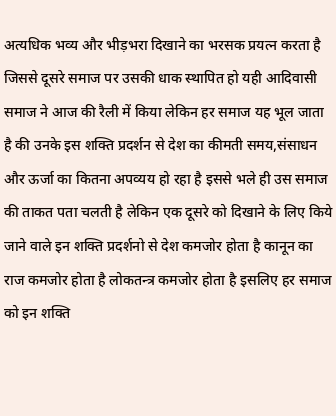अत्यधिक भव्य और भीड़भरा दिखाने का भरसक प्रयत्न करता है जिससे दूसरे समाज पर उसकी धाक स्थापित हो यही आदिवासी समाज ने आज की रैली में किया लेकिन हर समाज यह भूल जाता है की उनके इस शक्ति प्रदर्शन से देश का कीमती समय,संसाधन और ऊर्जा का कितना अपव्यय हो रहा है इससे भले ही उस समाज की ताकत पता चलती है लेकिन एक दूसरे को दिखाने के लिए किये जाने वाले इन शक्ति प्रदर्शनो से देश कमजोर होता है कानून का राज कमजोर होता है लोकतन्त्र कमजोर होता है इसलिए हर समाज को इन शक्ति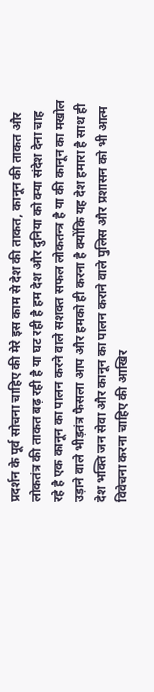प्रदर्शन के पूर्व सोचना चाहिए की मेरे इस काम से देश की ताकत, कानून की ताकत और लोकतंत्र की ताकत बढ़ रही है या घट रही है हम देश और दुनिया को क्या संदेश देना चाह रहे है एक कानून का पालन करने वाले सशक्त सफल लोकतन्त्र है या की कानून का मखोल उड़ाने वाले भीड़तंत्र फैसला आप और हमको ही करना है क्योंकि यह देश हमारा है साथ ही देश भक्ति जन सेवा और कानून का पालन कराने वाले पुलिस और प्रशासन को भी आत्म विवेचना करना चाहिए की आखिर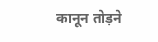कानून तोड़ने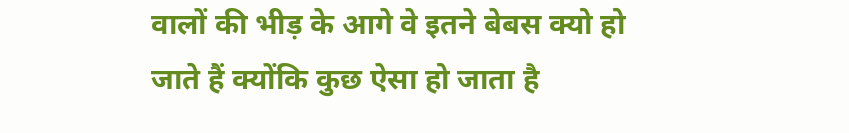वालों की भीड़ के आगे वे इतने बेबस क्यो हो जाते हैं क्योंकि कुछ ऐसा हो जाता है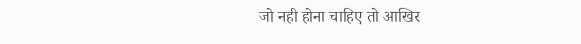जो नही होना चाहिए तो आखिर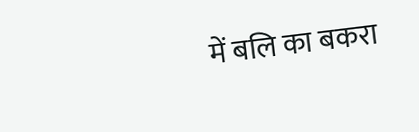में बलि का बकरा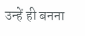उन्हें ही बनना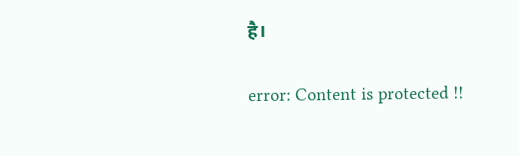है।

error: Content is protected !!